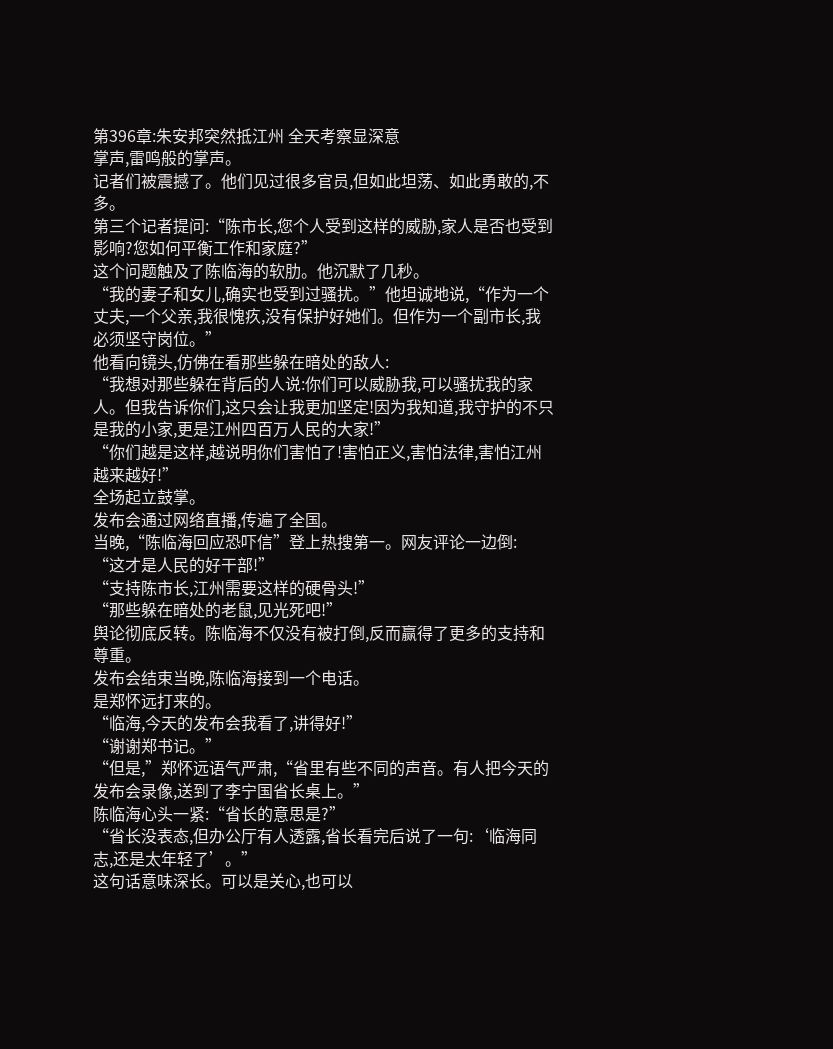第396章:朱安邦突然抵江州 全天考察显深意
掌声,雷鸣般的掌声。
记者们被震撼了。他们见过很多官员,但如此坦荡、如此勇敢的,不多。
第三个记者提问:“陈市长,您个人受到这样的威胁,家人是否也受到影响?您如何平衡工作和家庭?”
这个问题触及了陈临海的软肋。他沉默了几秒。
“我的妻子和女儿,确实也受到过骚扰。”他坦诚地说,“作为一个丈夫,一个父亲,我很愧疚,没有保护好她们。但作为一个副市长,我必须坚守岗位。”
他看向镜头,仿佛在看那些躲在暗处的敌人:
“我想对那些躲在背后的人说:你们可以威胁我,可以骚扰我的家人。但我告诉你们,这只会让我更加坚定!因为我知道,我守护的不只是我的小家,更是江州四百万人民的大家!”
“你们越是这样,越说明你们害怕了!害怕正义,害怕法律,害怕江州越来越好!”
全场起立鼓掌。
发布会通过网络直播,传遍了全国。
当晚,“陈临海回应恐吓信”登上热搜第一。网友评论一边倒:
“这才是人民的好干部!”
“支持陈市长,江州需要这样的硬骨头!”
“那些躲在暗处的老鼠,见光死吧!”
舆论彻底反转。陈临海不仅没有被打倒,反而赢得了更多的支持和尊重。
发布会结束当晚,陈临海接到一个电话。
是郑怀远打来的。
“临海,今天的发布会我看了,讲得好!”
“谢谢郑书记。”
“但是,”郑怀远语气严肃,“省里有些不同的声音。有人把今天的发布会录像,送到了李宁国省长桌上。”
陈临海心头一紧:“省长的意思是?”
“省长没表态,但办公厅有人透露,省长看完后说了一句:‘临海同志,还是太年轻了’。”
这句话意味深长。可以是关心,也可以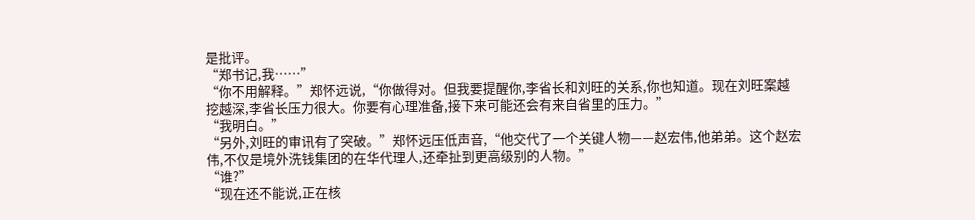是批评。
“郑书记,我……”
“你不用解释。”郑怀远说,“你做得对。但我要提醒你,李省长和刘旺的关系,你也知道。现在刘旺案越挖越深,李省长压力很大。你要有心理准备,接下来可能还会有来自省里的压力。”
“我明白。”
“另外,刘旺的审讯有了突破。”郑怀远压低声音,“他交代了一个关键人物——赵宏伟,他弟弟。这个赵宏伟,不仅是境外洗钱集团的在华代理人,还牵扯到更高级别的人物。”
“谁?”
“现在还不能说,正在核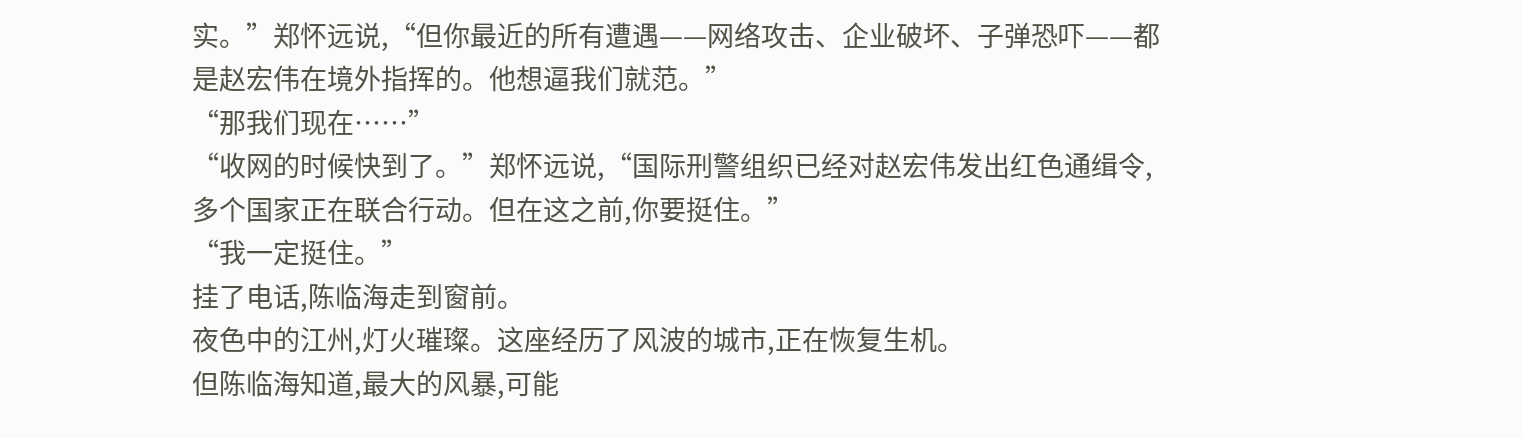实。”郑怀远说,“但你最近的所有遭遇——网络攻击、企业破坏、子弹恐吓——都是赵宏伟在境外指挥的。他想逼我们就范。”
“那我们现在……”
“收网的时候快到了。”郑怀远说,“国际刑警组织已经对赵宏伟发出红色通缉令,多个国家正在联合行动。但在这之前,你要挺住。”
“我一定挺住。”
挂了电话,陈临海走到窗前。
夜色中的江州,灯火璀璨。这座经历了风波的城市,正在恢复生机。
但陈临海知道,最大的风暴,可能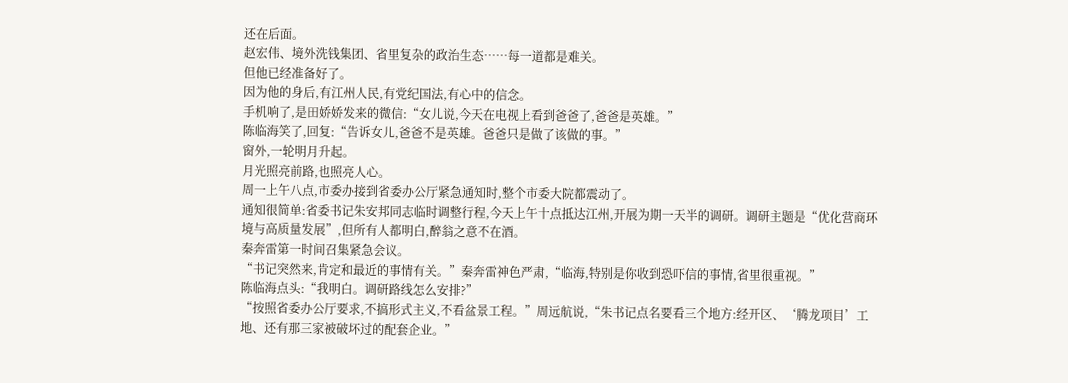还在后面。
赵宏伟、境外洗钱集团、省里复杂的政治生态……每一道都是难关。
但他已经准备好了。
因为他的身后,有江州人民,有党纪国法,有心中的信念。
手机响了,是田娇娇发来的微信:“女儿说,今天在电视上看到爸爸了,爸爸是英雄。”
陈临海笑了,回复:“告诉女儿,爸爸不是英雄。爸爸只是做了该做的事。”
窗外,一轮明月升起。
月光照亮前路,也照亮人心。
周一上午八点,市委办接到省委办公厅紧急通知时,整个市委大院都震动了。
通知很简单:省委书记朱安邦同志临时调整行程,今天上午十点抵达江州,开展为期一天半的调研。调研主题是“优化营商环境与高质量发展”,但所有人都明白,醉翁之意不在酒。
秦奔雷第一时间召集紧急会议。
“书记突然来,肯定和最近的事情有关。”秦奔雷神色严肃,“临海,特别是你收到恐吓信的事情,省里很重视。”
陈临海点头:“我明白。调研路线怎么安排?”
“按照省委办公厅要求,不搞形式主义,不看盆景工程。”周远航说,“朱书记点名要看三个地方:经开区、‘腾龙项目’工地、还有那三家被破坏过的配套企业。”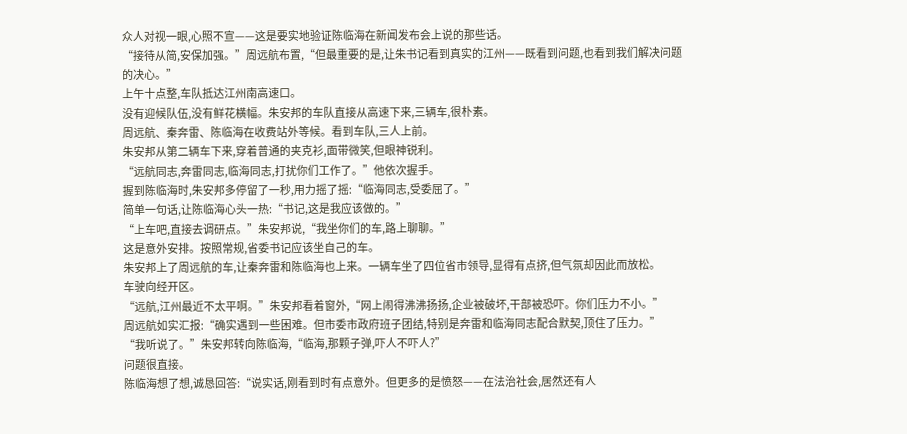众人对视一眼,心照不宣——这是要实地验证陈临海在新闻发布会上说的那些话。
“接待从简,安保加强。”周远航布置,“但最重要的是,让朱书记看到真实的江州——既看到问题,也看到我们解决问题的决心。”
上午十点整,车队抵达江州南高速口。
没有迎候队伍,没有鲜花横幅。朱安邦的车队直接从高速下来,三辆车,很朴素。
周远航、秦奔雷、陈临海在收费站外等候。看到车队,三人上前。
朱安邦从第二辆车下来,穿着普通的夹克衫,面带微笑,但眼神锐利。
“远航同志,奔雷同志,临海同志,打扰你们工作了。”他依次握手。
握到陈临海时,朱安邦多停留了一秒,用力摇了摇:“临海同志,受委屈了。”
简单一句话,让陈临海心头一热:“书记,这是我应该做的。”
“上车吧,直接去调研点。”朱安邦说,“我坐你们的车,路上聊聊。”
这是意外安排。按照常规,省委书记应该坐自己的车。
朱安邦上了周远航的车,让秦奔雷和陈临海也上来。一辆车坐了四位省市领导,显得有点挤,但气氛却因此而放松。
车驶向经开区。
“远航,江州最近不太平啊。”朱安邦看着窗外,“网上闹得沸沸扬扬,企业被破坏,干部被恐吓。你们压力不小。”
周远航如实汇报:“确实遇到一些困难。但市委市政府班子团结,特别是奔雷和临海同志配合默契,顶住了压力。”
“我听说了。”朱安邦转向陈临海,“临海,那颗子弹,吓人不吓人?”
问题很直接。
陈临海想了想,诚恳回答:“说实话,刚看到时有点意外。但更多的是愤怒——在法治社会,居然还有人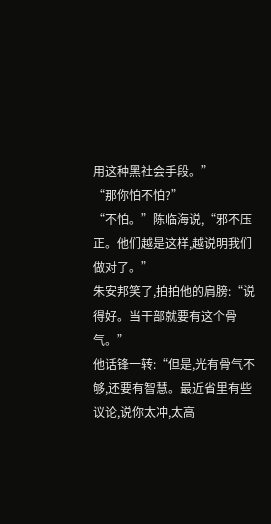用这种黑社会手段。”
“那你怕不怕?”
“不怕。”陈临海说,“邪不压正。他们越是这样,越说明我们做对了。”
朱安邦笑了,拍拍他的肩膀:“说得好。当干部就要有这个骨气。”
他话锋一转:“但是,光有骨气不够,还要有智慧。最近省里有些议论,说你太冲,太高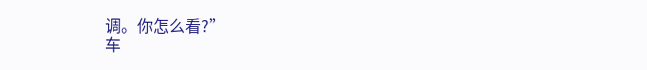调。你怎么看?”
车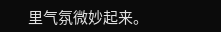里气氛微妙起来。